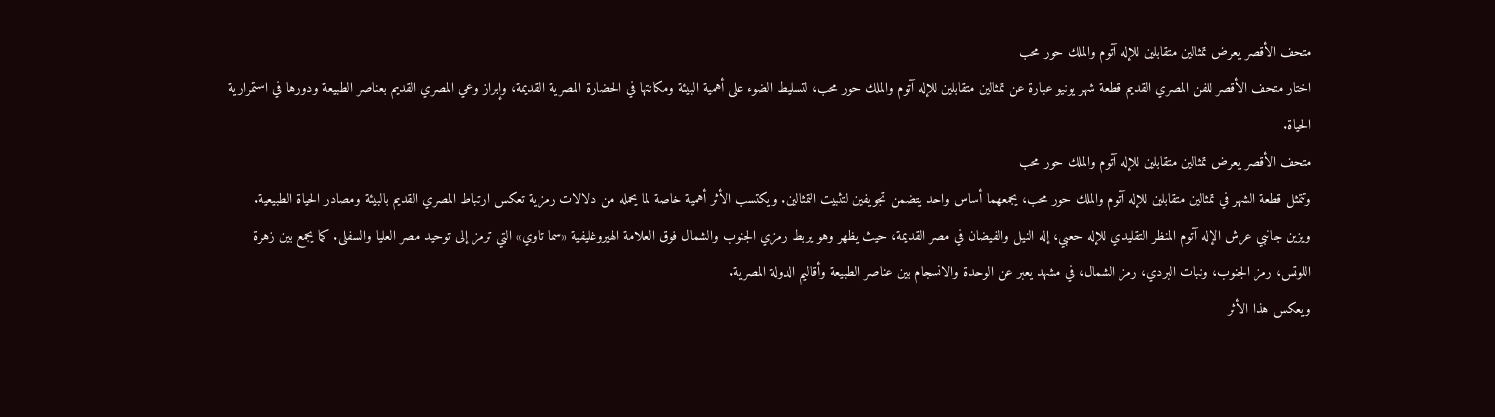متحف الأقصر يعرض تمثالين متقابلين للإله آتوم والملك حور محب
اختار متحف الأقصر للفن المصري القديم قطعة شهر يونيو عبارة عن تمثالين متقابلين للإله آتوم والملك حور محب، لتسليط الضوء على أهمية البيئة ومكانتها في الحضارة المصرية القديمة، وإبراز وعي المصري القديم بعناصر الطبيعة ودورها في استمرارية الحياة.
متحف الأقصر يعرض تمثالين متقابلين للإله آتوم والملك حور محب
وتتمثل قطعة الشهر في تمثالين متقابلين للإله آتوم والملك حور محب، يجمعهما أساس واحد يتضمن تجويفين لتثبيت التمثالين. ويكتسب الأثر أهمية خاصة لما يحمله من دلالات رمزية تعكس ارتباط المصري القديم بالبيئة ومصادر الحياة الطبيعية.
ويزين جانبي عرش الإله آتوم المنظر التقليدي للإله حعبي، إله النيل والفيضان في مصر القديمة، حيث يظهر وهو يربط رمزي الجنوب والشمال فوق العلامة الهيروغليفية «سما تاوي» التي ترمز إلى توحيد مصر العليا والسفلى. كما يجمع بين زهرة اللوتس، رمز الجنوب، ونبات البردي، رمز الشمال، في مشهد يعبر عن الوحدة والانسجام بين عناصر الطبيعة وأقاليم الدولة المصرية.
ويعكس هذا الأثر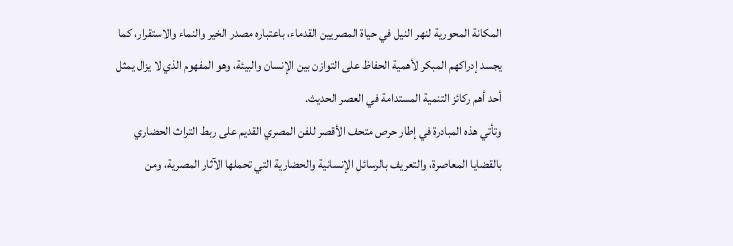المكانة المحورية لنهر النيل في حياة المصريين القدماء، باعتباره مصدر الخير والنماء والاستقرار، كما يجسد إدراكهم المبكر لأهمية الحفاظ على التوازن بين الإنسان والبيئة، وهو المفهوم الذي لا يزال يمثل أحد أهم ركائز التنمية المستدامة في العصر الحديث.
وتأتي هذه المبادرة في إطار حرص متحف الأقصر للفن المصري القديم على ربط التراث الحضاري بالقضايا المعاصرة، والتعريف بالرسائل الإنسانية والحضارية التي تحملها الآثار المصرية، ومن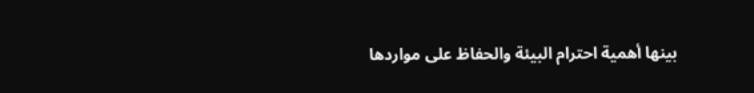بينها أهمية احترام البيئة والحفاظ على مواردها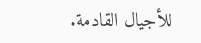للأجيال القادمة.